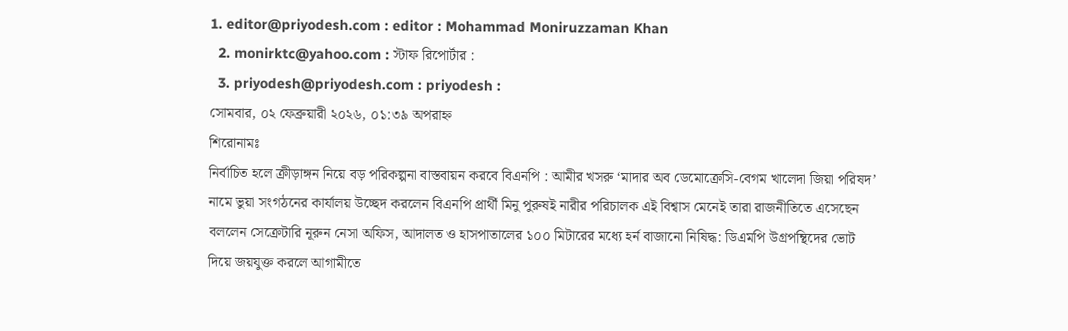1. editor@priyodesh.com : editor : Mohammad Moniruzzaman Khan
  2. monirktc@yahoo.com : স্টাফ রিপোর্টার :
  3. priyodesh@priyodesh.com : priyodesh :
সোমবার, ০২ ফেব্রুয়ারী ২০২৬, ০১:৩৯ অপরাহ্ন
শিরোনামঃ
নির্বাচিত হলে ক্রীড়াঙ্গন নিয়ে বড় পরিকল্পনা বাস্তবায়ন করবে বিএনপি : আমীর খসরু ‘মাদার অব ডেমোক্রেসি-বেগম খালেদা জিয়া পরিষদ’ নামে ভুয়া সংগঠনের কার্যালয় উচ্ছেদ করলেন বিএনপি প্রার্থী মিনু পুরুষই নারীর পরিচালক এই বিশ্বাস মেনেই তারা রাজনীতিতে এসেছেন বললেন সেক্রেটারি নূরুন নেসা অফিস, আদালত ও হাসপাতালের ১০০ মিটারের মধ্যে হর্ন বাজানো নিষিদ্ধ: ডিএমপি উগ্রপন্থিদের ভোট দিয়ে জয়যুক্ত করলে আগামীতে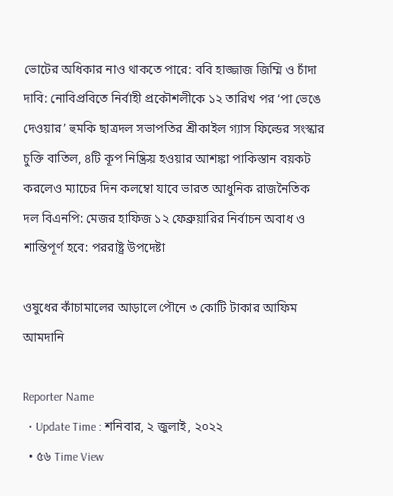ভোটের অধিকার নাও থাকতে পারে: ববি হাজ্জাজ জিম্মি ও চাঁদা দাবি: নোবিপ্রবিতে নির্বাহী প্রকৌশলীকে ১২ তারিখ পর ‘পা ভেঙে দেওয়ার’ হুমকি ছাত্রদল সভাপতির শ্রীকাইল গ্যাস ফিল্ডের সংস্কার চুক্তি বাতিল, ৪টি কূপ নিষ্ক্রিয় হওয়ার আশঙ্কা পাকিস্তান বয়কট করলেও ম্যাচের দিন কলম্বো যাবে ভারত আধুনিক রাজনৈতিক দল বিএনপি: মেজর হাফিজ ১২ ফেব্রুয়ারির নির্বাচন অবাধ ও শান্তিপূর্ণ হবে: পররাষ্ট্র উপদেষ্টা

ওষুধের কাঁচামালের আড়ালে পৌনে ৩ কোটি টাকার আফিম আমদানি

Reporter Name
  • Update Time : শনিবার, ২ জুলাই, ২০২২
  • ৫৬ Time View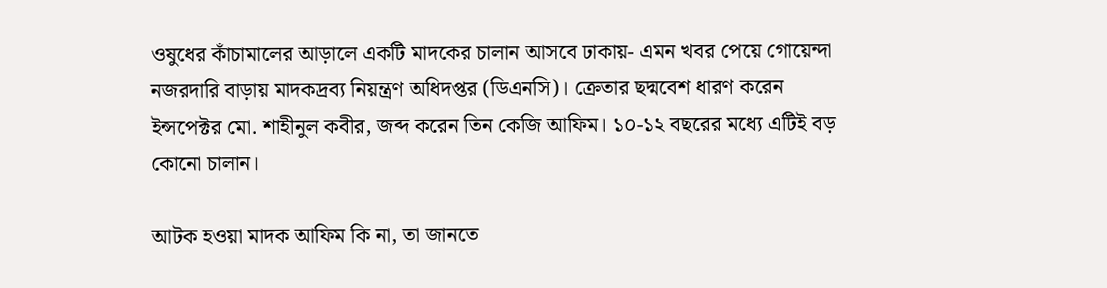ওষুধের কাঁচামালের আড়ালে একটি মাদকের চালান আসবে ঢাকায়- এমন খবর পেয়ে গোয়েন্দা নজরদারি বাড়ায় মাদকদ্রব্য নিয়ন্ত্রণ অধিদপ্তর (ডিএনসি)। ক্রেতার ছদ্মবেশ ধারণ করেন ইন্সপেক্টর মো. শাহীনুল কবীর, জব্দ করেন তিন কেজি আফিম। ১০-১২ বছরের মধ্যে এটিই বড় কোনো চালান।

আটক হওয়া মাদক আফিম কি না, তা জানতে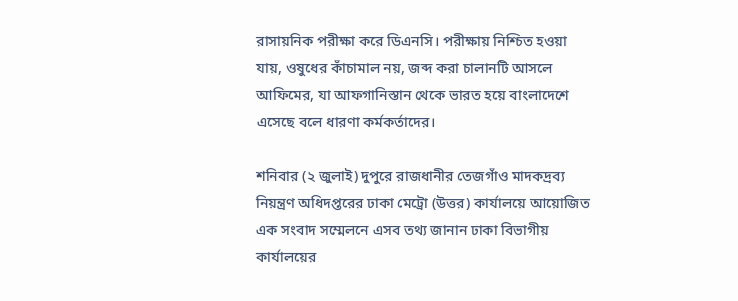রাসায়নিক পরীক্ষা করে ডিএনসি। পরীক্ষায় নিশ্চিত হওয়া যায়, ওষুধের কাঁচামাল নয়, জব্দ করা চালানটি আসলে আফিমের, যা আফগানিস্তান থেকে ভারত হয়ে বাংলাদেশে এসেছে বলে ধারণা কর্মকর্তাদের।

শনিবার (২ জুলাই) দুপুরে রাজধানীর তেজগাঁও মাদকদ্রব্য নিয়ন্ত্রণ অধিদপ্তরের ঢাকা মেট্রো (উত্তর) কার্যালয়ে আয়োজিত এক সংবাদ সম্মেলনে এসব তথ্য জানান ঢাকা বিভাগীয় কার্যালয়ের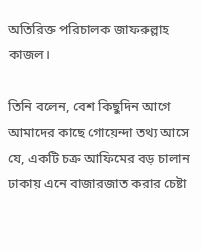অতিরিক্ত পরিচালক জাফরুল্লাহ কাজল।

তিনি বলেন, বেশ কিছুদিন আগে আমাদের কাছে গোয়েন্দা তথ্য আসে যে, একটি চক্র আফিমের বড় চালান ঢাকায় এনে বাজারজাত করার চেষ্টা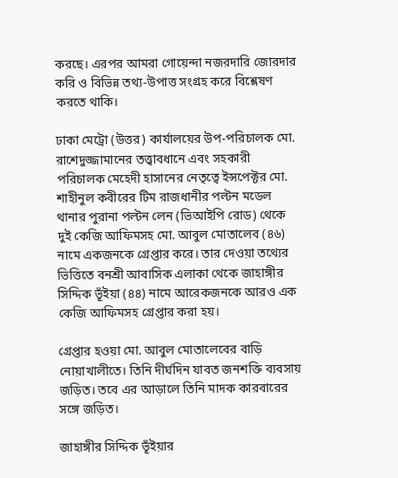করছে। এরপর আমরা গোয়েন্দা নজরদারি জোরদার করি ও বিভিন্ন তথ্য-উপাত্ত সংগ্রহ করে বিশ্লেষণ করতে থাকি।

ঢাকা মেট্রো (উত্তর) কার্যালয়ের উপ-পরিচালক মো. রাশেদুজ্জামানের তত্ত্বাবধানে এবং সহকারী পরিচালক মেহেদী হাসানের নেতৃত্বে ইন্সপেক্টর মো. শাহীনুল কবীরের টিম রাজধানীর পল্টন মডেল থানার পুরানা পল্টন লেন (ভিআইপি রোড) থেকে দুই কেজি আফিমসহ মো. আবুল মোতালেব (৪৬) নামে একজনকে গ্রেপ্তার করে। তার দেওয়া তথ্যের ভিত্তিতে বনশ্রী আবাসিক এলাকা থেকে জাহাঙ্গীর সিদ্দিক ভূঁইয়া (৪৪) নামে আরেকজনকে আরও এক কেজি আফিমসহ গ্রেপ্তার করা হয়।

গ্রেপ্তার হওয়া মো. আবুল মোতালেবের বাড়ি নোয়াখালীতে। তিনি দীর্ঘদিন যাবত জনশক্তি ব্যবসায় জড়িত। তবে এর আড়ালে তিনি মাদক কারবারের সঙ্গে জড়িত।

জাহাঙ্গীর সিদ্দিক ভূঁইয়ার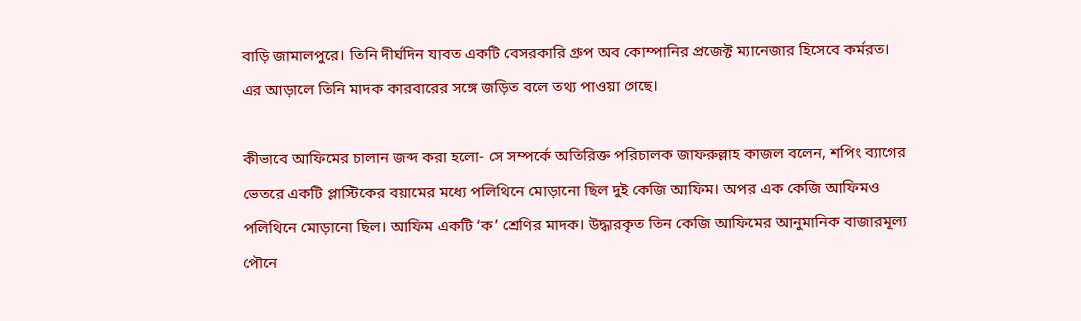বাড়ি জামালপুরে। তিনি দীর্ঘদিন যাবত একটি বেসরকারি গ্রুপ অব কোম্পানির প্রজেক্ট ম্যানেজার হিসেবে কর্মরত। এর আড়ালে তিনি মাদক কারবারের সঙ্গে জড়িত বলে তথ্য পাওয়া গেছে।

কীভাবে আফিমের চালান জব্দ করা হলো- সে সম্পর্কে অতিরিক্ত পরিচালক জাফরুল্লাহ কাজল বলেন, শপিং ব্যাগের ভেতরে একটি প্লাস্টিকের বয়ামের মধ্যে পলিথিনে মোড়ানো ছিল দুই কেজি আফিম। অপর এক কেজি আফিমও পলিথিনে মোড়ানো ছিল। আফিম একটি ‘ক’ শ্রেণির মাদক। উদ্ধারকৃত তিন কেজি আফিমের আনুমানিক বাজারমূল্য পৌনে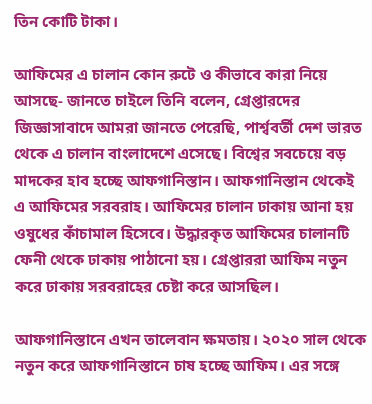তিন কোটি টাকা।

আফিমের এ চালান কোন রুটে ও কীভাবে কারা নিয়ে আসছে- জানতে চাইলে তিনি বলেন, গ্রেপ্তারদের জিজ্ঞাসাবাদে আমরা জানতে পেরেছি, পার্শ্ববর্তী দেশ ভারত থেকে এ চালান বাংলাদেশে এসেছে। বিশ্বের সবচেয়ে বড় মাদকের হাব হচ্ছে আফগানিস্তান। আফগানিস্তান থেকেই এ আফিমের সরবরাহ। আফিমের চালান ঢাকায় আনা হয় ওষুধের কাঁচামাল হিসেবে। উদ্ধারকৃত আফিমের চালানটি ফেনী থেকে ঢাকায় পাঠানো হয়। গ্রেপ্তাররা আফিম নতুন করে ঢাকায় সরবরাহের চেষ্টা করে আসছিল।

আফগানিস্তানে এখন তালেবান ক্ষমতায়। ২০২০ সাল থেকে নতুন করে আফগানিস্তানে চাষ হচ্ছে আফিম। এর সঙ্গে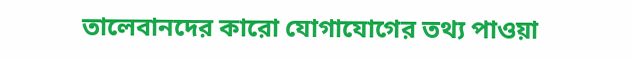তালেবানদের কারো যোগাযোগের তথ্য পাওয়া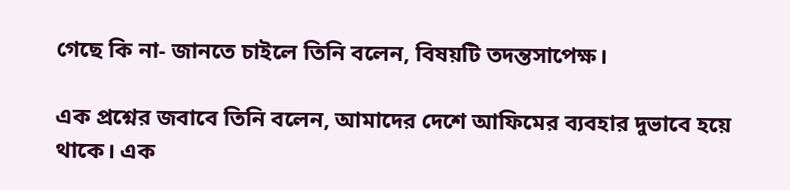গেছে কি না- জানতে চাইলে তিনি বলেন, বিষয়টি তদন্তসাপেক্ষ।

এক প্রশ্নের জবাবে তিনি বলেন, আমাদের দেশে আফিমের ব্যবহার দুভাবে হয়ে থাকে। এক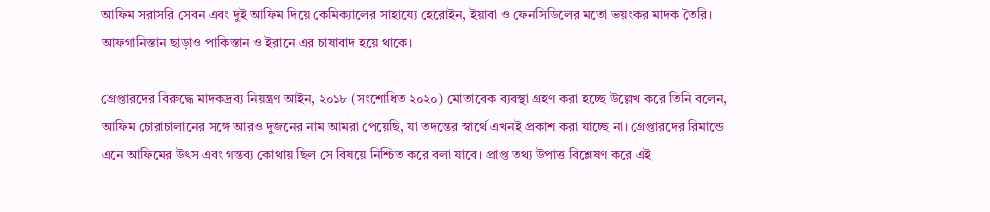আফিম সরাসরি সেবন এবং দুই আফিম দিয়ে কেমিক্যালের সাহায্যে হেরোইন, ইয়াবা ও ফেনসিডিলের মতো ভয়ংকর মাদক তৈরি। আফগানিস্তান ছাড়াও পাকিস্তান ও ইরানে এর চাষাবাদ হয়ে থাকে।

গ্রেপ্তারদের বিরুদ্ধে মাদকদ্রব্য নিয়ন্ত্রণ আইন, ২০১৮ (সংশোধিত ২০২০) মোতাবেক ব্যবস্থা গ্রহণ করা হচ্ছে উল্লেখ করে তিনি বলেন, আফিম চোরাচালানের সঙ্গে আরও দুজনের নাম আমরা পেয়েছি, যা তদন্তের স্বার্থে এখনই প্রকাশ করা যাচ্ছে না। গ্রেপ্তারদের রিমান্ডে এনে আফিমের উৎস এবং গন্তব্য কোথায় ছিল সে বিষয়ে নিশ্চিত করে বলা যাবে। প্রাপ্ত তথ্য উপাত্ত বিশ্লেষণ করে এই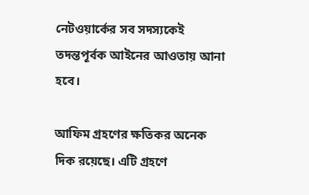নেটওয়ার্কের সব সদস্যকেই তদন্তপূর্বক আইনের আওতায় আনা হবে।

আফিম গ্রহণের ক্ষতিকর অনেক দিক রয়েছে। এটি গ্রহণে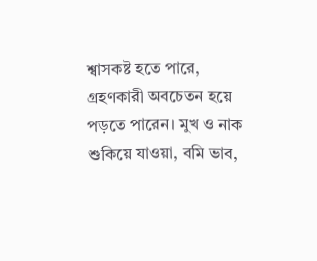শ্বাসকষ্ট হতে পারে, গ্রহণকারী অবচেতন হয়ে পড়তে পারেন। মুখ ও নাক শুকিয়ে যাওয়া, বমি ভাব,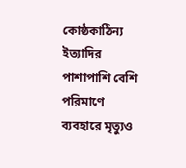কোষ্ঠকাঠিন্য ইত্যাদির পাশাপাশি বেশি পরিমাণে ব্যবহারে মৃত্যুও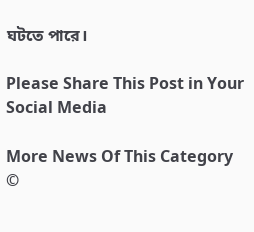ঘটতে পারে।

Please Share This Post in Your Social Media

More News Of This Category
©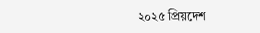২০২৫ প্রিয়দেশ